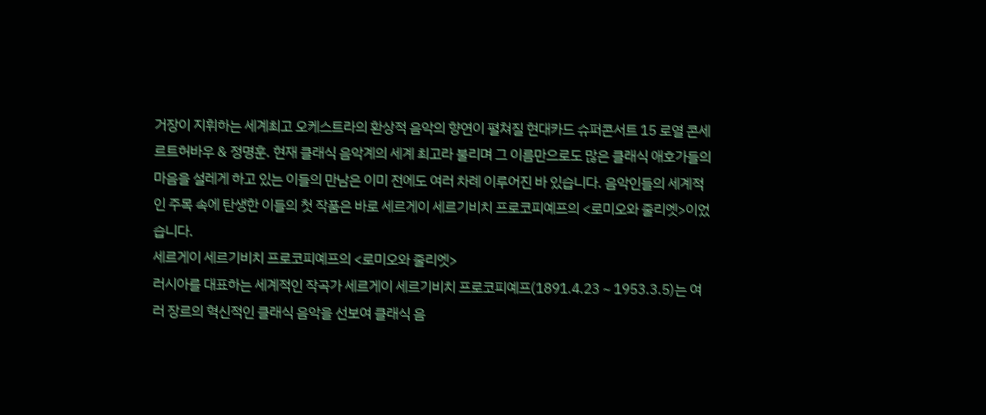거장이 지휘하는 세계최고 오케스트라의 환상적 음악의 향연이 펼쳐질 현대카드 슈퍼콘서트 15 로열 콘세르트허바우 & 정명훈. 현재 클래식 음악계의 세계 최고라 불리며 그 이름만으로도 많은 클래식 애호가들의 마음을 설레게 하고 있는 이들의 만남은 이미 전에도 여러 차례 이루어진 바 있습니다. 음악인들의 세계적인 주목 속에 탄생한 이들의 첫 작품은 바로 세르게이 세르기비치 프로코피예프의 <로미오와 줄리엣>이었습니다.
세르게이 세르기비치 프로코피예프의 <로미오와 줄리엣>
러시아를 대표하는 세계적인 작곡가 세르게이 세르기비치 프로코피예프(1891.4.23 ~ 1953.3.5)는 여러 장르의 혁신적인 클래식 음악을 선보여 클래식 음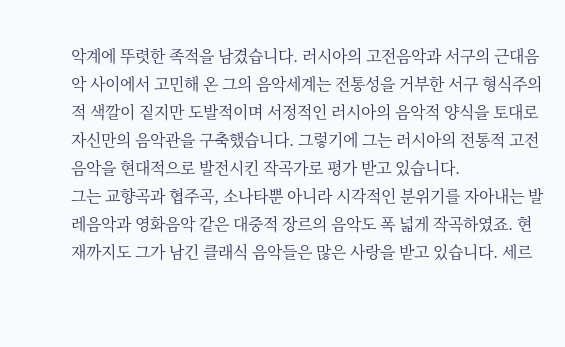악계에 뚜렷한 족적을 남겼습니다. 러시아의 고전음악과 서구의 근대음악 사이에서 고민해 온 그의 음악세계는 전통성을 거부한 서구 형식주의적 색깔이 짙지만 도발적이며 서정적인 러시아의 음악적 양식을 토대로 자신만의 음악관을 구축했습니다. 그렇기에 그는 러시아의 전통적 고전음악을 현대적으로 발전시킨 작곡가로 평가 받고 있습니다.
그는 교향곡과 협주곡, 소나타뿐 아니라 시각적인 분위기를 자아내는 발레음악과 영화음악 같은 대중적 장르의 음악도 폭 넓게 작곡하였죠. 현재까지도 그가 남긴 클래식 음악들은 많은 사랑을 받고 있습니다. 세르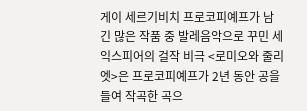게이 세르기비치 프로코피예프가 남긴 많은 작품 중 발레음악으로 꾸민 세익스피어의 걸작 비극 <로미오와 줄리엣>은 프로코피예프가 2년 동안 공을 들여 작곡한 곡으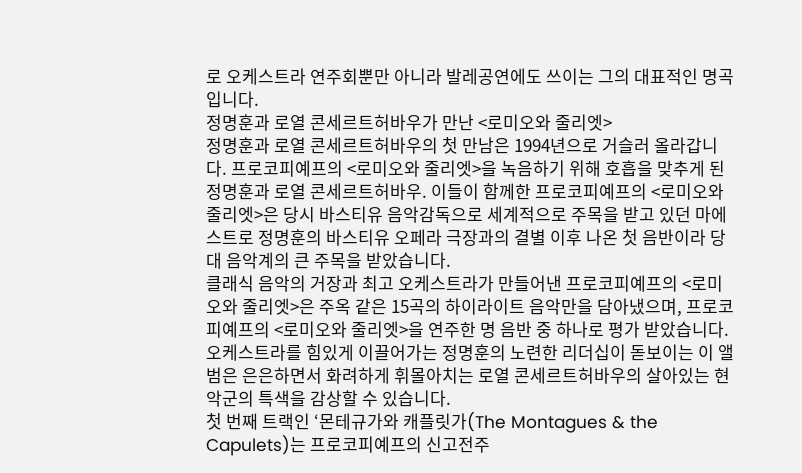로 오케스트라 연주회뿐만 아니라 발레공연에도 쓰이는 그의 대표적인 명곡입니다.
정명훈과 로열 콘세르트허바우가 만난 <로미오와 줄리엣>
정명훈과 로열 콘세르트허바우의 첫 만남은 1994년으로 거슬러 올라갑니다. 프로코피예프의 <로미오와 줄리엣>을 녹음하기 위해 호흡을 맞추게 된 정명훈과 로열 콘세르트허바우. 이들이 함께한 프로코피예프의 <로미오와 줄리엣>은 당시 바스티유 음악감독으로 세계적으로 주목을 받고 있던 마에스트로 정명훈의 바스티유 오페라 극장과의 결별 이후 나온 첫 음반이라 당대 음악계의 큰 주목을 받았습니다.
클래식 음악의 거장과 최고 오케스트라가 만들어낸 프로코피예프의 <로미오와 줄리엣>은 주옥 같은 15곡의 하이라이트 음악만을 담아냈으며, 프로코피예프의 <로미오와 줄리엣>을 연주한 명 음반 중 하나로 평가 받았습니다. 오케스트라를 힘있게 이끌어가는 정명훈의 노련한 리더십이 돋보이는 이 앨범은 은은하면서 화려하게 휘몰아치는 로열 콘세르트허바우의 살아있는 현악군의 특색을 감상할 수 있습니다.
첫 번째 트랙인 ‘몬테규가와 캐플릿가(The Montagues & the Capulets)는 프로코피예프의 신고전주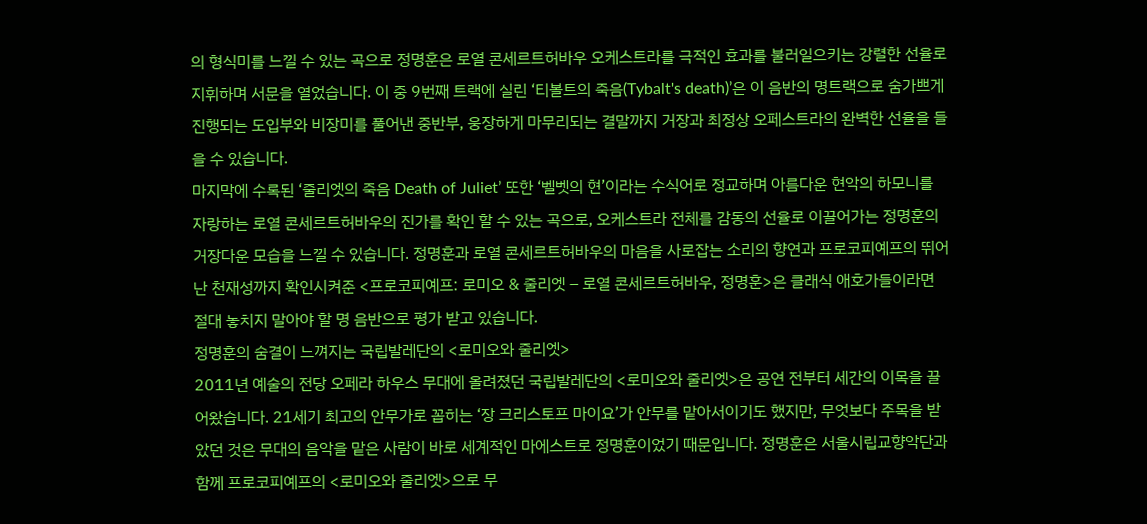의 형식미를 느낄 수 있는 곡으로 정명훈은 로열 콘세르트허바우 오케스트라를 극적인 효과를 불러일으키는 강렬한 선율로 지휘하며 서문을 열었습니다. 이 중 9번째 트랙에 실린 ‘티볼트의 죽음(Tybalt's death)’은 이 음반의 명트랙으로 숨가쁘게 진행되는 도입부와 비장미를 풀어낸 중반부, 웅장하게 마무리되는 결말까지 거장과 최정상 오페스트라의 완벽한 선율을 들을 수 있습니다.
마지막에 수록된 ‘줄리엣의 죽음 Death of Juliet’ 또한 ‘벨벳의 현’이라는 수식어로 정교하며 아름다운 현악의 하모니를 자랑하는 로열 콘세르트허바우의 진가를 확인 할 수 있는 곡으로, 오케스트라 전체를 감동의 선율로 이끌어가는 정명훈의 거장다운 모습을 느낄 수 있습니다. 정명훈과 로열 콘세르트허바우의 마음을 사로잡는 소리의 향연과 프로코피예프의 뛰어난 천재성까지 확인시켜준 <프로코피예프: 로미오 & 줄리엣 – 로열 콘세르트허바우, 정명훈>은 클래식 애호가들이라면 절대 놓치지 말아야 할 명 음반으로 평가 받고 있습니다.
정명훈의 숨결이 느껴지는 국립발레단의 <로미오와 줄리엣>
2011년 예술의 전당 오페라 하우스 무대에 올려졌던 국립발레단의 <로미오와 줄리엣>은 공연 전부터 세간의 이목을 끌어왔습니다. 21세기 최고의 안무가로 꼽히는 ‘장 크리스토프 마이요’가 안무를 맡아서이기도 했지만, 무엇보다 주목을 받았던 것은 무대의 음악을 맡은 사람이 바로 세계적인 마에스트로 정명훈이었기 때문입니다. 정명훈은 서울시립교향악단과 함께 프로코피예프의 <로미오와 줄리엣>으로 무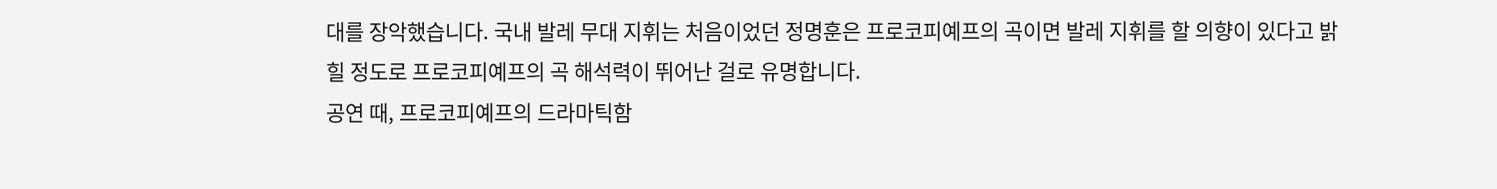대를 장악했습니다. 국내 발레 무대 지휘는 처음이었던 정명훈은 프로코피예프의 곡이면 발레 지휘를 할 의향이 있다고 밝힐 정도로 프로코피예프의 곡 해석력이 뛰어난 걸로 유명합니다.
공연 때, 프로코피예프의 드라마틱함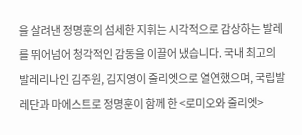을 살려낸 정명훈의 섬세한 지휘는 시각적으로 감상하는 발레를 뛰어넘어 청각적인 감동을 이끌어 냈습니다. 국내 최고의 발레리나인 김주원, 김지영이 줄리엣으로 열연했으며, 국립발레단과 마에스트로 정명훈이 함께 한 <로미오와 줄리엣>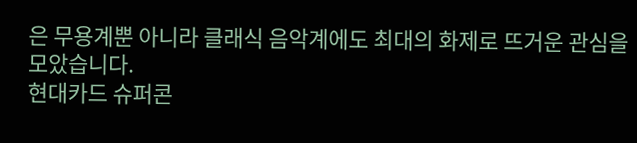은 무용계뿐 아니라 클래식 음악계에도 최대의 화제로 뜨거운 관심을 모았습니다.
현대카드 슈퍼콘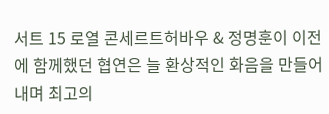서트 15 로열 콘세르트허바우 & 정명훈이 이전에 함께했던 협연은 늘 환상적인 화음을 만들어내며 최고의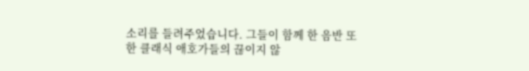소리를 들려주었습니다. 그들이 함께 한 음반 또한 클래식 애호가들의 끊이지 않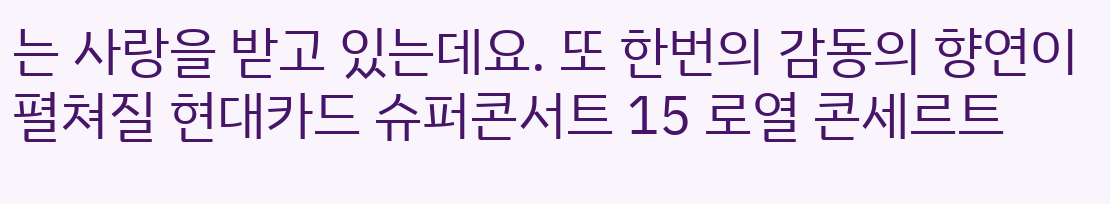는 사랑을 받고 있는데요. 또 한번의 감동의 향연이 펼쳐질 현대카드 슈퍼콘서트 15 로열 콘세르트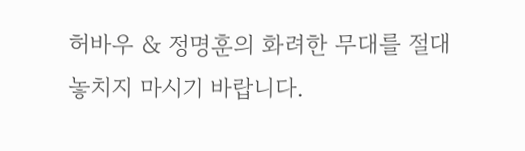허바우 & 정명훈의 화려한 무대를 절대 놓치지 마시기 바랍니다.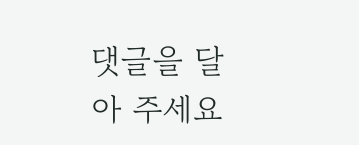댓글을 달아 주세요